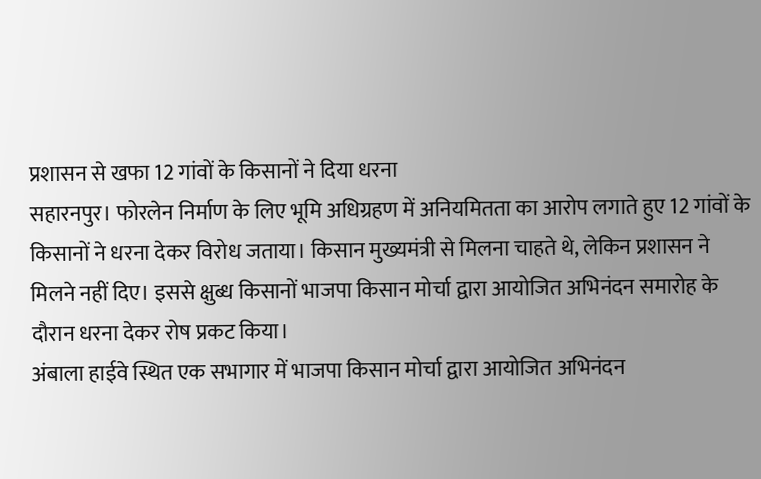प्रशासन से खफा 12 गांवों के किसानों ने दिया धरना
सहारनपुर। फोरलेन निर्माण के लिए भूमि अधिग्रहण में अनियमितता का आरोप लगाते हुए 12 गांवों के किसानों ने धरना देकर विरोध जताया। किसान मुख्यमंत्री से मिलना चाहते थे, लेकिन प्रशासन ने मिलने नहीं दिए। इससे क्षुब्ध किसानों भाजपा किसान मोर्चा द्वारा आयोजित अभिनंदन समारोह के दौरान धरना देकर रोष प्रकट किया।
अंबाला हाईवे स्थित एक सभागार में भाजपा किसान मोर्चा द्वारा आयोजित अभिनंदन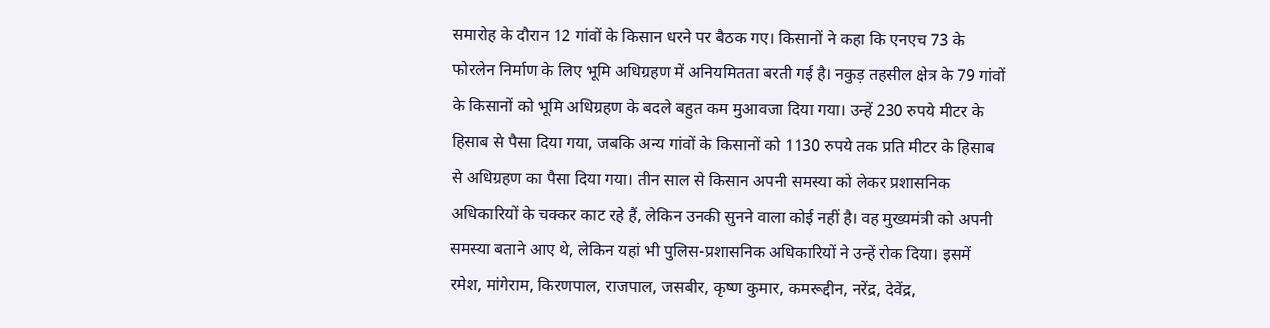समारोह के दौरान 12 गांवों के किसान धरने पर बैठक गए। किसानों ने कहा कि एनएच 73 के फोरलेन निर्माण के लिए भूमि अधिग्रहण में अनियमितता बरती गई है। नकुड़ तहसील क्षेत्र के 79 गांवों के किसानों को भूमि अधिग्रहण के बदले बहुत कम मुआवजा दिया गया। उन्हें 230 रुपये मीटर के हिसाब से पैसा दिया गया, जबकि अन्य गांवों के किसानों को 1130 रुपये तक प्रति मीटर के हिसाब से अधिग्रहण का पैसा दिया गया। तीन साल से किसान अपनी समस्या को लेकर प्रशासनिक अधिकारियों के चक्कर काट रहे हैं, लेकिन उनकी सुनने वाला कोई नहीं है। वह मुख्यमंत्री को अपनी समस्या बताने आए थे, लेकिन यहां भी पुलिस-प्रशासनिक अधिकारियों ने उन्हें रोक दिया। इसमें रमेश, मांगेराम, किरणपाल, राजपाल, जसबीर, कृष्ण कुमार, कमरूद्दीन, नरेंद्र, देवेंद्र,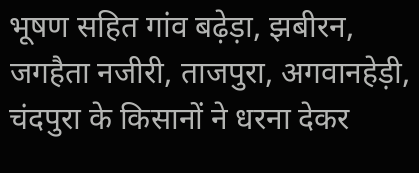भूषण सहित गांव बढ़ेड़ा, झबीरन, जगहैता नजीरी, ताजपुरा, अगवानहेड़ी, चंदपुरा के किसानों ने धरना देकर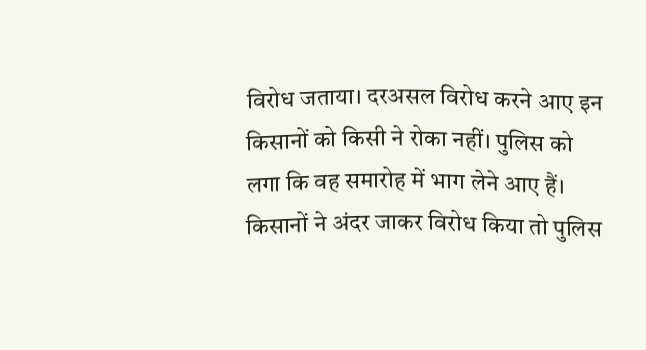विरोध जताया। दरअसल विरोध करने आए इन किसानों को किसी ने रोका नहीं। पुलिस को लगा कि वह समारोह में भाग लेने आए हैं। किसानों ने अंदर जाकर विरोध किया तो पुलिस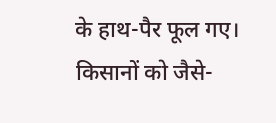के हाथ-पैर फूल गए। किसानों को जैसे-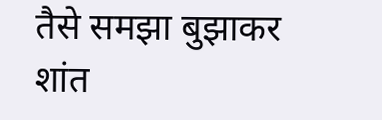तैसे समझा बुझाकर शांत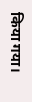किया गया।